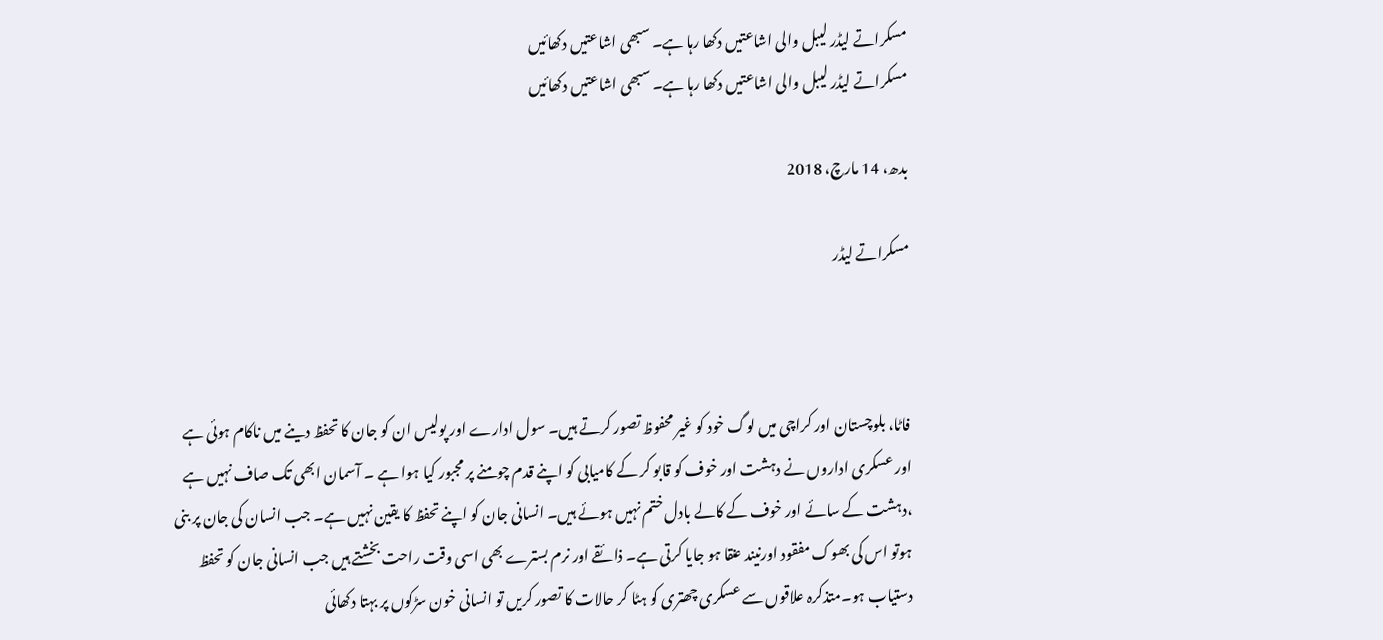مسکراتے لیڈر لیبل والی اشاعتیں دکھا رہا ہے۔ سبھی اشاعتیں دکھائیں
مسکراتے لیڈر لیبل والی اشاعتیں دکھا رہا ہے۔ سبھی اشاعتیں دکھائیں

بدھ، 14 مارچ، 2018

مسکراتے لیڈر



فاٹا، بلوچستان اور کراچی میں لوگ خود کو غیر محفوظ تصور کرتے ہیں۔ سول ادارے اور پولیس ان کو جان کا تحفظ دینے میں ناکام ہوئی ہے اور عسکری اداروں نے دہشت اور خوف کو قابو کر کے کامیابی کو اپنے قدم چومنے پر مجبور کیا ہوا ہے ۔ آسمان ابھی تک صاف نہیں ہے ،دہشت کے سائے اور خوف کے کالے بادل ختم نہیں ہوئے ہیں۔ انسانی جان کو اپنے تحفظ کا یقین نہیں ہے۔ جب انسان کی جان پر بنی ہوتو اس کی بھوک مفقود اورنیند عنقا ہو جایا کرتی ہے۔ ذائقے اور نرم بسترے بھی اسی وقت راحت بخشتے ہیں جب انسانی جان کو تحفظ دستیاب ہو۔متذکرہ علاقوں سے عسکری چھتری کو ہٹا کر حالات کا تصور کریں تو انسانی خون سڑکوں پر بہتا دکھائی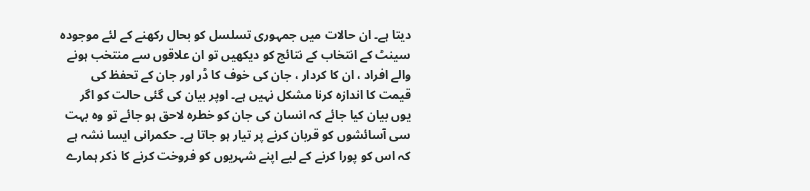دیتا ہے۔ ان حالات میں جمہوری تسلسل کو بحال رکھنے کے لئے موجودہ سینٹ کے انتخاب کے نتائج کو دیکھیں تو ان علاقوں سے منتخب ہونے والے افراد ، ان کا کردار ، جان کی خوف کا ڈر اور جان کے تحفظ کی قیمت کا اندازہ کرنا مشکل نہیں ہے۔ اوپر بیان کی گئی حالت کو اگر یوں بیان کیا جائے کہ انسان کی جان کو خطرہ لاحق ہو جائے تو وہ بہت سی آسائشوں کو قربان کرنے پر تیار ہو جاتا ہے۔ حکمرانی ایسا نشہ ہے کہ اس کو پورا کرنے کے لیے اپنے شہریوں کو فروخت کرنے کا ذکر ہمارے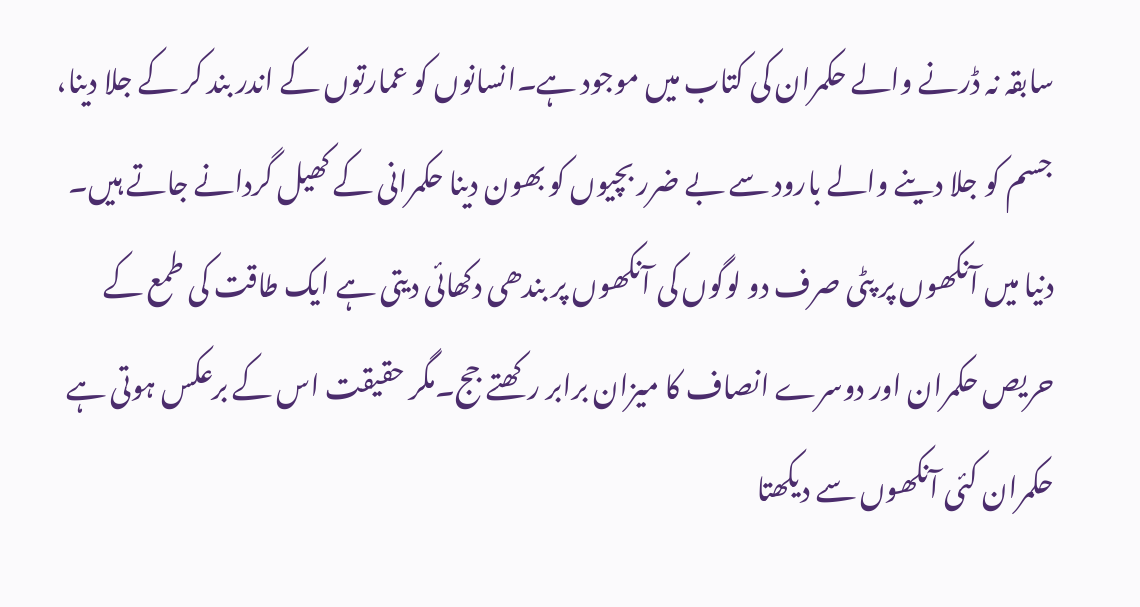سابقہ نہ ڈرنے والے حکمران کی کتاب میں موجود ہے۔انسانوں کو عمارتوں کے اندر بند کر کے جلا دینا، جسم کو جلا دینے والے بارود سے بے ضرر بچیوں کو بھون دینا حکمرانی کے کھیل گردانے جاتے ہیں۔ دنیا میں آنکھوں پر پٹی صرف دو لوگوں کی آنکھوں پر بندھی دکھائی دیتی ہے ایک طاقت کی طمع کے حریص حکمران اور دوسرے انصاف کا میزان برابر رکھتے جج۔مگر حقیقت اس کے برعکس ہوتی ہے حکمران کئی آنکھوں سے دیکھتا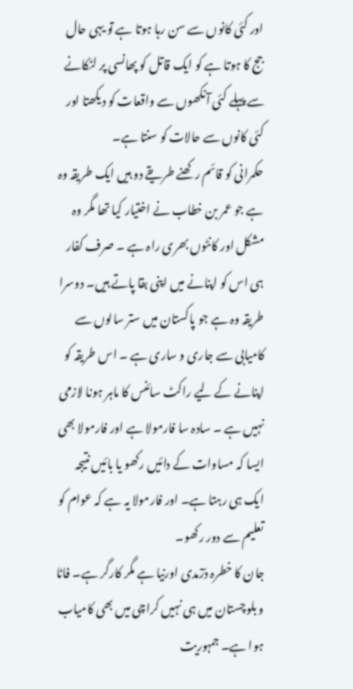اور کئی کانوں سے سن رہا ہوتا ہے تو یہی حال جج کا ہوتا ہے کو ایک قاتل کو پھانسی پر لٹکانے سے پہلے کئی آنکھوں سے واقعات کو دیکھتا اور کئی کانوں سے حالات کو سنتا ہے۔
حکمرانی کو قائم رکھنے طریقے دو ہیں ایک طریقہ وہ ہے جو عمر بن خطاب نے اختیار کیا تھا مگر وہ مشکل اور کانٹوں بھری راہ ہے ۔ صرف کفار ہی اس کو اپنانے میں اپنی بقا پاتے ہیں۔ دوسرا طریقہ وہ ہے جو پاکستان میں ستر سالوں سے کامیابی سے جاری و ساری ہے ۔ اس طریقہ کو اپنانے کے لیے راکٹ سائنس کا ماہر ہونا لازمی نہیں ہے ۔ سادہ سا فارمولا ہے اور فارمولا بھی ایسا کہ مساوات کے دائیں رکھو یا بائیں نتیجہ ایک ہی رہتا ہے۔ اور فارمولا یہ ہے کہ عوام کو تعلیم سے دور رکھو۔
جان کا خطرہ درٓمدی اورنیا ہے مگر کارگر ہے۔ فاٹا و بلوچستان میں ہی نہیں کراچی میں بھی کامیاب ہوا ہے۔ جمہوریت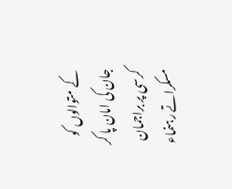کے متوالوں کو جان کی امان پا کر کرسی پر براجمان مسکراتے رہنماء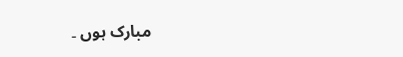مبارک ہوں ۔